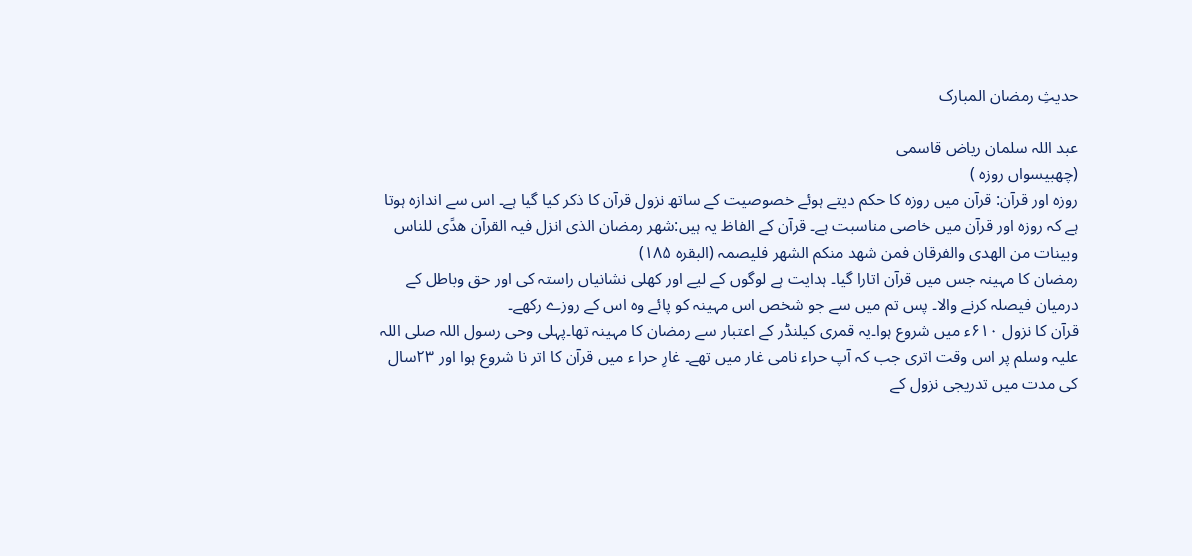حدیثِ رمضان المبارک

عبد اللہ سلمان ریاض قاسمی
(چھبیسواں روزہ )
روزہ اور قرآن: قرآن میں روزہ کا حکم دیتے ہوئے خصوصیت کے ساتھ نزول قرآن کا ذکر کیا گیا ہے۔ اس سے اندازہ ہوتا ہے کہ روزہ اور قرآن میں خاصی مناسبت ہے۔ قرآن کے الفاظ یہ ہیں:شھر رمضان الذی انزل فیہ القرآن ھدًی للناس وبینات من الھدی والفرقان فمن شھد منکم الشھر فلیصمہ (البقرہ ۱۸۵)
رمضان کا مہینہ جس میں قرآن اتارا گیا۔ ہدایت ہے لوگوں کے لیے اور کھلی نشانیاں راستہ کی اور حق وباطل کے درمیان فیصلہ کرنے والا۔ پس تم میں سے جو شخص اس مہینہ کو پائے وہ اس کے روزے رکھے۔
قرآن کا نزول ۶۱۰ء میں شروع ہوا۔یہ قمری کیلنڈر کے اعتبار سے رمضان کا مہینہ تھا۔پہلی وحی رسول اللہ صلی اللہ علیہ وسلم پر اس وقت اتری جب کہ آپ حراء نامی غار میں تھے۔ غارِ حرا ء میں قرآن کا اتر نا شروع ہوا اور ۲۳سال کی مدت میں تدریجی نزول کے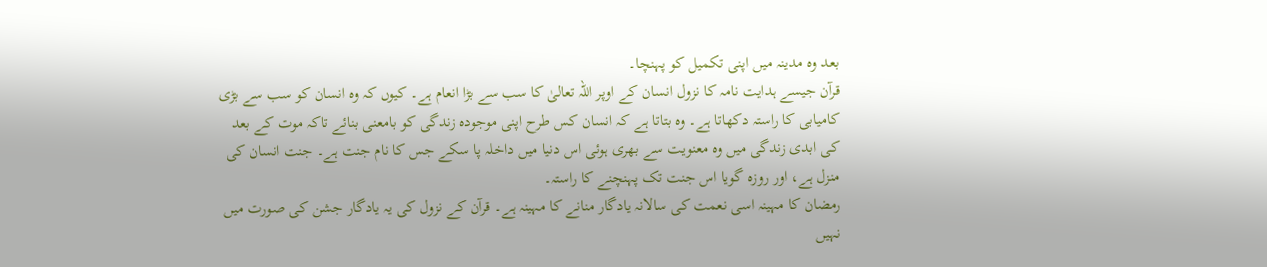بعد وہ مدینہ میں اپنی تکمیل کو پہنچا۔
قرآن جیسے ہدایت نامہ کا نزول انسان کے اوپر اللہ تعالیٰ کا سب سے بڑا انعام ہے۔ کیوں کہ وہ انسان کو سب سے بڑی کامیابی کا راستہ دکھاتا ہے۔ وہ بتاتا ہے کہ انسان کس طرح اپنی موجودہ زندگی کو بامعنی بنائے تاکہ موت کے بعد کی ابدی زندگی میں وہ معنویت سے بھری ہوئی اس دنیا میں داخلہ پا سکے جس کا نام جنت ہے۔ جنت انسان کی منزل ہے، اور روزہ گویا اس جنت تک پہنچنے کا راستہ۔
رمضان کا مہینہ اسی نعمت کی سالانہ یادگار منانے کا مہینہ ہے۔ قرآن کے نزول کی یہ یادگار جشن کی صورت میں نہیں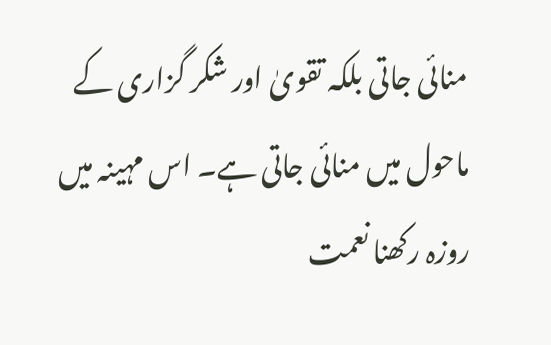منائی جاتی بلکہ تقویٰ اور شکر گزاری کے ماحول میں منائی جاتی ہے۔ اس مہینہ میں روزہ رکھنا نعمت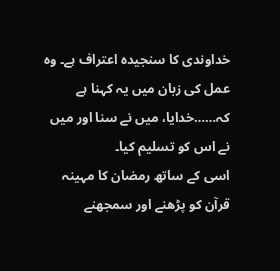خداوندی کا سنجیدہ اعتراف ہے۔ وہ عمل کی زبان میں یہ کہنا ہے کہ……خدایا، میں نے سنا اور میں نے اس کو تسلیم کیا۔
اسی کے ساتھ رمضان کا مہینہ قرآن کو پڑھنے اور سمجھنے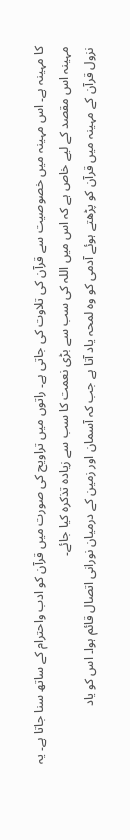کا مہینہ ہے۔ اس مہینہ میں خصوصیت سے قرآن کی تلاوت کی جاتی ہے۔ راتوں میں تراویح کی صورت میں قرآن کو ادب واحترام کے ساتھ سنا جاتا ہے۔ یہ مہینہ اس مقصد کے لیے خاص ہے کہ اس میں اللہ کی سب سے بڑی نعمت کا سب سے زیادہ تذکرہ کیا جائے۔
نزول قرآن کے مہینہ میں قرآن کو پڑھتے ہوئے آدمی کو وہ لمحہ یاد آتا ہے جب کہ آسمان اور زمین کے درمیان نورانی اتصال قائم ہوا۔ اس کو یاد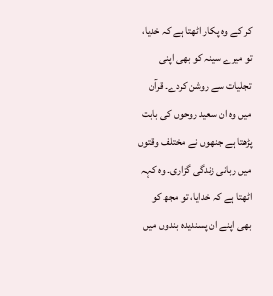کر کے وہ پکار اٹھتا ہے کہ خدیا، تو میرے سینہ کو بھی اپنی تجلیات سے روشن کردے۔ قرآن میں وہ ان سعید روحوں کی بابت پڑھتا ہے جنھوں نے مختلف وقتوں میں ربانی زندگی گزاری۔ وہ کہہ اٹھتا ہے کہ خدایا، تو مجھ کو بھی اپنے ان پسندیدہ بندوں میں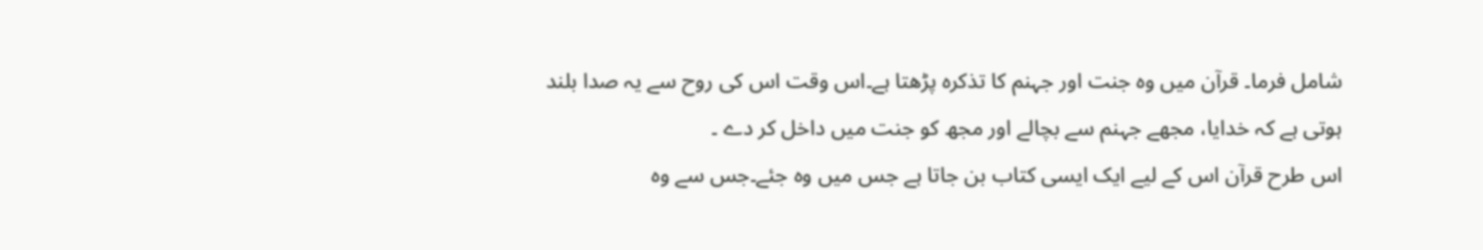شامل فرما۔ قرآن میں وہ جنت اور جہنم کا تذکرہ پڑھتا ہے۔اس وقت اس کی روح سے یہ صدا بلند ہوتی ہے کہ خدایا، مجھے جہنم سے بچالے اور مجھ کو جنت میں داخل کر دے ۔
اس طرح قرآن اس کے لیے ایک ایسی کتاب بن جاتا ہے جس میں وہ جئے۔جس سے وہ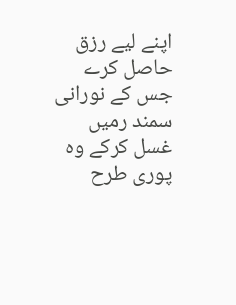اپنے لیے رزق حاصل کرے جس کے نورانی سمند رمیں غسل کرکے وہ پوری طرح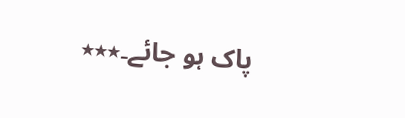پاک ہو جائے۔٭٭٭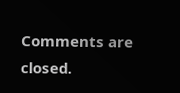Comments are closed.